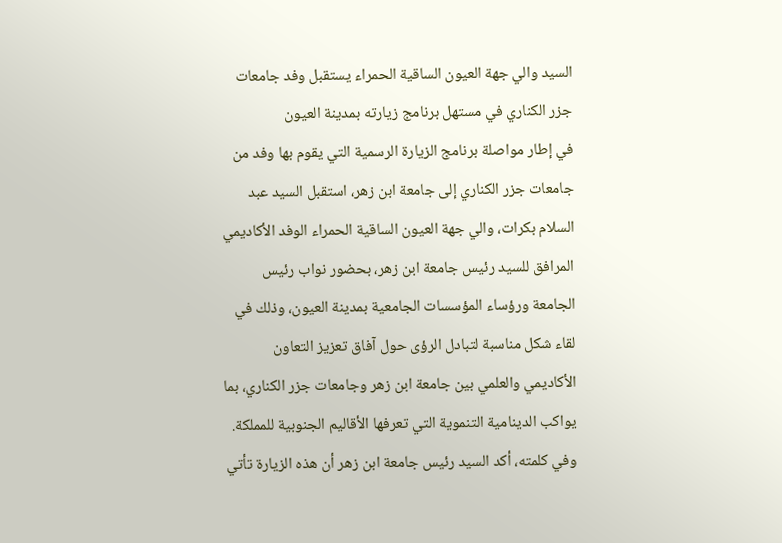السيد والي جهة العيون الساقية الحمراء يستقبل وفد جامعات جزر الكناري في مستهل برنامج زيارته بمدينة العيون
في إطار مواصلة برنامج الزيارة الرسمية التي يقوم بها وفد من جامعات جزر الكناري إلى جامعة ابن زهر، استقبل السيد عبد السلام بكرات، والي جهة العيون الساقية الحمراء الوفد الأكاديمي المرافق للسيد رئيس جامعة ابن زهر، بحضور نواب رئيس الجامعة ورؤساء المؤسسات الجامعية بمدينة العيون، وذلك في لقاء شكل مناسبة لتبادل الرؤى حول آفاق تعزيز التعاون الأكاديمي والعلمي بين جامعة ابن زهر وجامعات جزر الكناري، بما يواكب الدينامية التنموية التي تعرفها الأقاليم الجنوبية للمملكة.
وفي كلمته، أكد السيد رئيس جامعة ابن زهر أن هذه الزيارة تأتي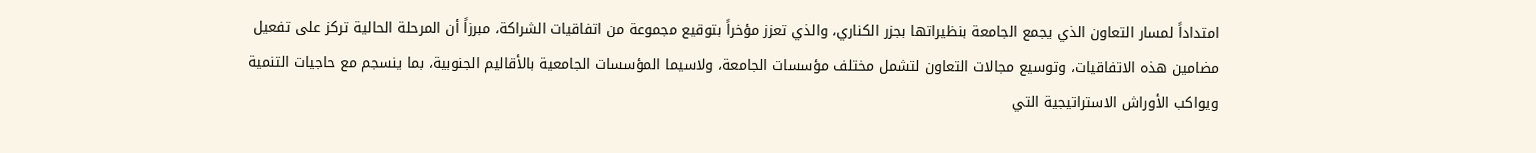امتداداً لمسار التعاون الذي يجمع الجامعة بنظيراتها بجزر الكناري، والذي تعزز مؤخراً بتوقيع مجموعة من اتفاقيات الشراكة، مبرزاً أن المرحلة الحالية تركز على تفعيل مضامين هذه الاتفاقيات، وتوسيع مجالات التعاون لتشمل مختلف مؤسسات الجامعة، ولاسيما المؤسسات الجامعية بالأقاليم الجنوبية، بما ينسجم مع حاجيات التنمية ويواكب الأوراش الاستراتيجية التي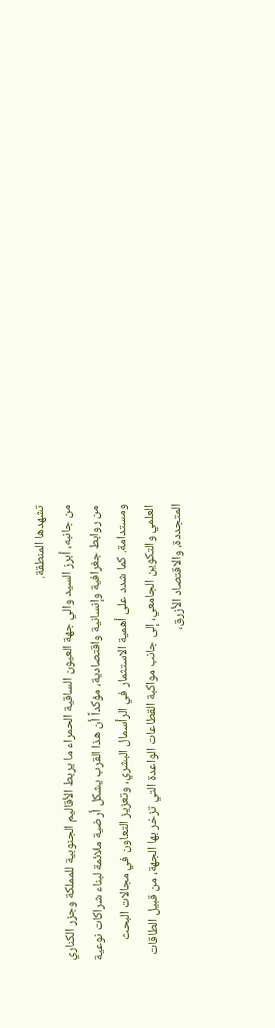تشهدها المنطقة.
من جانبه، أبرز السيد والي جهة العيون الساقية الحمراء ما يربط الأقاليم الجنوبية للمملكة وجزر الكناري من روابط جغرافية وإنسانية واقتصادية، مؤكداً أن هذا القرب يشكل أرضية ملائمة لبناء شراكات نوعية ومستدامة. كما شدد على أهمية الاستثمار في الرأسمال البشري، وتعزيز التعاون في مجالات البحث العلمي والتكوين الجامعي، إلى جانب مواكبة القطاعات الواعدة التي تزخر بها الجهة، من قبيل الطاقات المتجددة، والاقتصاد الأزرق،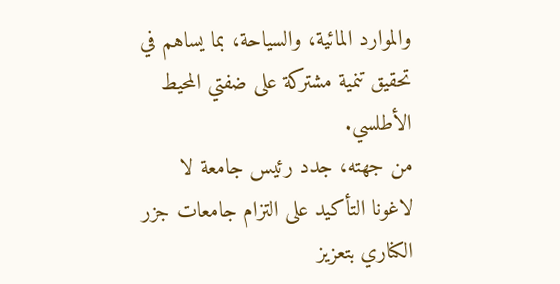والموارد المائية، والسياحة، بما يساهم في تحقيق تنمية مشتركة على ضفتي المحيط الأطلسي.
من جهته، جدد رئيس جامعة لا لاغونا التأكيد على التزام جامعات جزر الكناري بتعزيز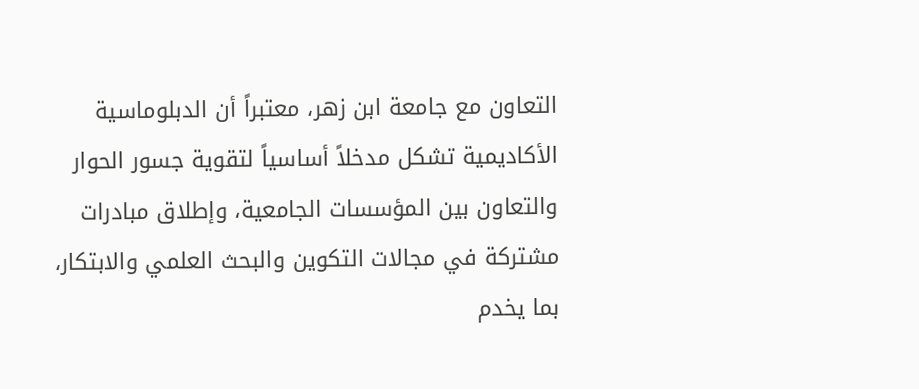التعاون مع جامعة ابن زهر، معتبراً أن الدبلوماسية الأكاديمية تشكل مدخلاً أساسياً لتقوية جسور الحوار والتعاون بين المؤسسات الجامعية، وإطلاق مبادرات مشتركة في مجالات التكوين والبحث العلمي والابتكار، بما يخدم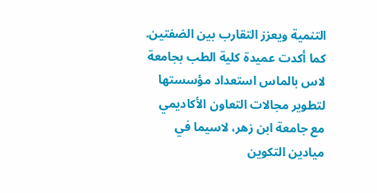التنمية ويعزز التقارب بين الضفتين.
كما أكدت عميدة كلية الطب بجامعة لاس بالماس استعداد مؤسستها لتطوير مجالات التعاون الأكاديمي مع جامعة ابن زهر، لاسيما في ميادين التكوين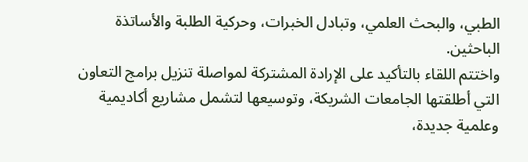الطبي، والبحث العلمي، وتبادل الخبرات، وحركية الطلبة والأساتذة الباحثين.
واختتم اللقاء بالتأكيد على الإرادة المشتركة لمواصلة تنزيل برامج التعاون التي أطلقتها الجامعات الشريكة، وتوسيعها لتشمل مشاريع أكاديمية وعلمية جديدة،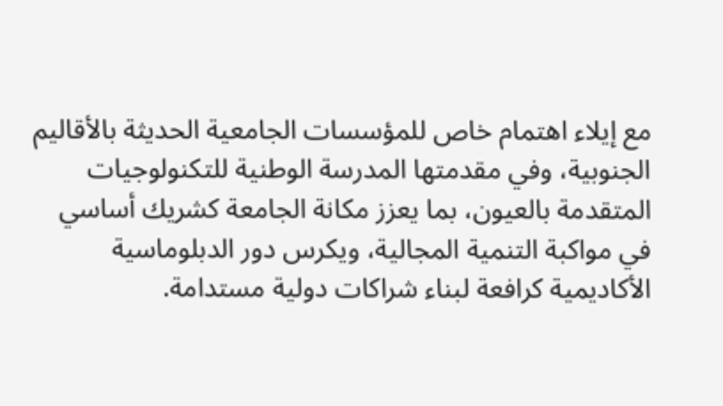مع إيلاء اهتمام خاص للمؤسسات الجامعية الحديثة بالأقاليم الجنوبية، وفي مقدمتها المدرسة الوطنية للتكنولوجيات المتقدمة بالعيون، بما يعزز مكانة الجامعة كشريك أساسي في مواكبة التنمية المجالية، ويكرس دور الدبلوماسية الأكاديمية كرافعة لبناء شراكات دولية مستدامة.